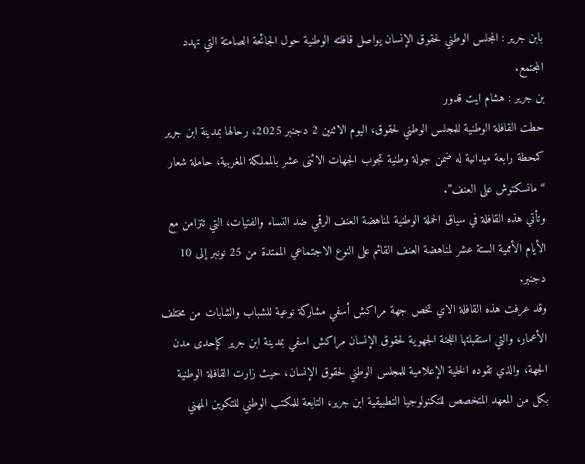بابن جرير : المجلس الوطني لحقوق الإنسان يواصل قافلته الوطنية حول الجائحة الصامتة التي تهدد المجتمع.
بن جرير : هشام ايت قدور
حطت القافلة الوطنية للمجلس الوطني لحقوق، اليوم الاثنين 2 دجنبر 2025، رحالها بمدينة ابن جرير كمحطة رابعة ميدانية له ضمن جولة وطنية تجوب الجهات الاثنى عشر بالمملكة المغربية، حاملة شعار “مانسكتوش على العنف”.
وتأتي هذه القافلة في سياق الحملة الوطنية لمناهضة العنف الرقمي ضد النساء والفتيات، التي تتزامن مع الأيام الأممية الستة عشر لمناهضة العنف القائم على النوع الاجتماعي الممتدة من 25 نونبر إلى 10 دجنبر.
وقد عرفت هذه القافلة الاي تخص جهة مراكش أسفي مشاركة نوعية للشباب والشابات من مختلف الأعمار، والتي استقبلتها اللجنة الجهوية لحقوق الإنسان مراكش اسفي بمدينة ابن جرير كإحدى مدن الجهة، والذي تقوده الخلية الإعلامية للمجلس الوطني لحقوق الإنسان، حيث زارت القافلة الوطنية بكل من المعهد المتخصص للتكنولوجيا التطبيقية ابن جرير، التابعة للمكتب الوطني للتكوين المهني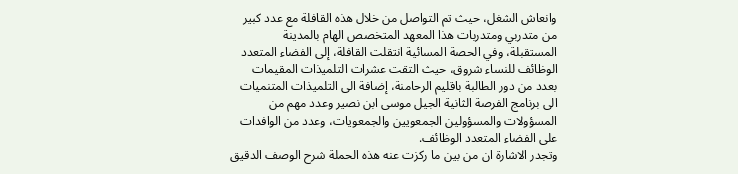وانعاش الشغل، حيث تم التواصل من خلال هذه القافلة مع عدد كبير من متدربي ومتدربات هذا المعهد المتخصص الهام بالمدينة المستقبلة، وفي الحصة المسائية انتقلت القافلة، إلى الفضاء المتعدد الوظائف للنساء شروق، حيث التقت عشرات التلميذات المقيمات بعدد من دور الطالبة باقليم الرحامنة، إضافة الى التلميذات المتنميات الى برنامج الفرصة الثانية الجيل موسى ابن نصير وعدد مهم من المسؤولات والمسؤولين الجمعويين والجمعويات، وعدد من الوافدات على الفضاء المتعدد الوظائف.
وتجدر الاشارة ان من بين ما ركزت عنه هذه الحملة شرح الوصف الدقيق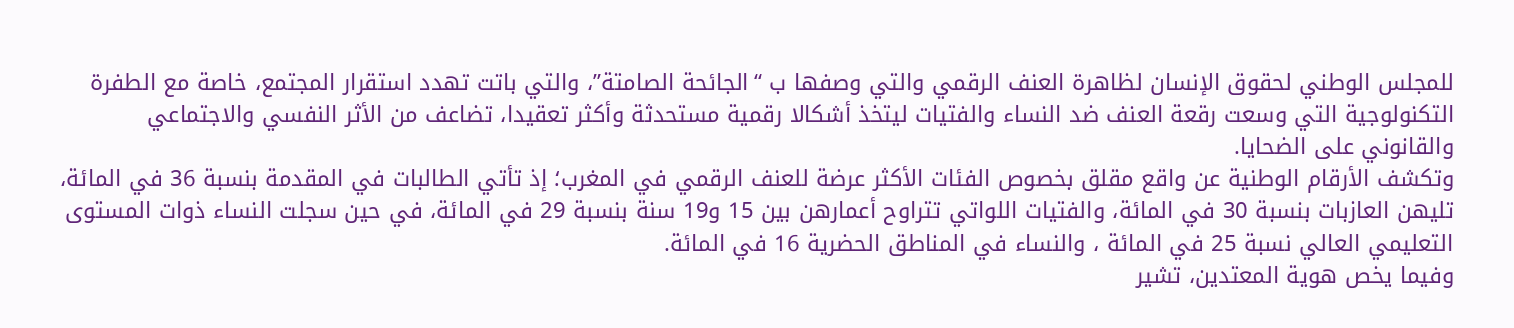للمجلس الوطني لحقوق الإنسان لظاهرة العنف الرقمي والتي وصفها ب “الجائحة الصامتة”، والتي باتت تهدد استقرار المجتمع، خاصة مع الطفرة التكنولوجية التي وسعت رقعة العنف ضد النساء والفتيات ليتخذ أشكالا رقمية مستحدثة وأكثر تعقيدا، تضاعف من الأثر النفسي والاجتماعي والقانوني على الضحايا.
وتكشف الأرقام الوطنية عن واقع مقلق بخصوص الفئات الأكثر عرضة للعنف الرقمي في المغرب؛ إذ تأتي الطالبات في المقدمة بنسبة 36 في المائة، تليهن العازبات بنسبة 30 في المائة، والفتيات اللواتي تتراوح أعمارهن بين 15 و19 سنة بنسبة 29 في المائة، في حين سجلت النساء ذوات المستوى التعليمي العالي نسبة 25 في المائة ، والنساء في المناطق الحضرية 16 في المائة.
وفيما يخص هوية المعتدين، تشير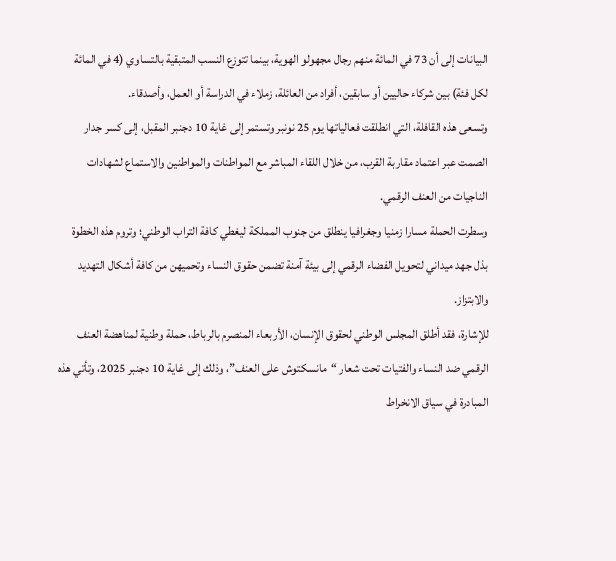البيانات إلى أن 73 في المائة منهم رجال مجهولو الهوية، بينما تتوزع النسب المتبقية بالتساوي (4 في المائة لكل فئة) بين شركاء حاليين أو سابقين، أفراد من العائلة، زملاء في الدراسة أو العمل، وأصدقاء.
وتسعى هذه القافلة، التي انطلقت فعالياتها يوم 25 نونبر وتستمر إلى غاية 10 دجنبر المقبل، إلى كسر جدار الصمت عبر اعتماد مقاربة القرب، من خلال اللقاء المباشر مع المواطنات والمواطنين والاستماع لشهادات الناجيات من العنف الرقمي.
وسطرت الحملة مسارا زمنيا وجغرافيا ينطلق من جنوب المملكة ليغطي كافة التراب الوطني؛ وتروم هذه الخطوة بذل جهد ميداني لتحويل الفضاء الرقمي إلى بيئة آمنة تضمن حقوق النساء وتحميهن من كافة أشكال التهديد والابتزاز.
للإشارة، فقد أطلق المجلس الوطني لحقوق الإنسان، الأربعاء المنصرم بالرباط، حملة وطنية لمناهضة العنف الرقمي ضد النساء والفتيات تحت شعار “مانسكتوش على العنف”، وذلك إلى غاية 10 دجنبر 2025، وتأتي هذه المبادرة في سياق الانخراط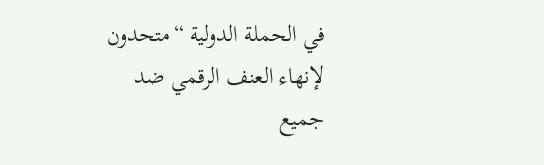في الحملة الدولية “متحدون لإنهاء العنف الرقمي ضد جميع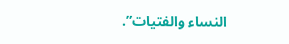النساء والفتيات”.